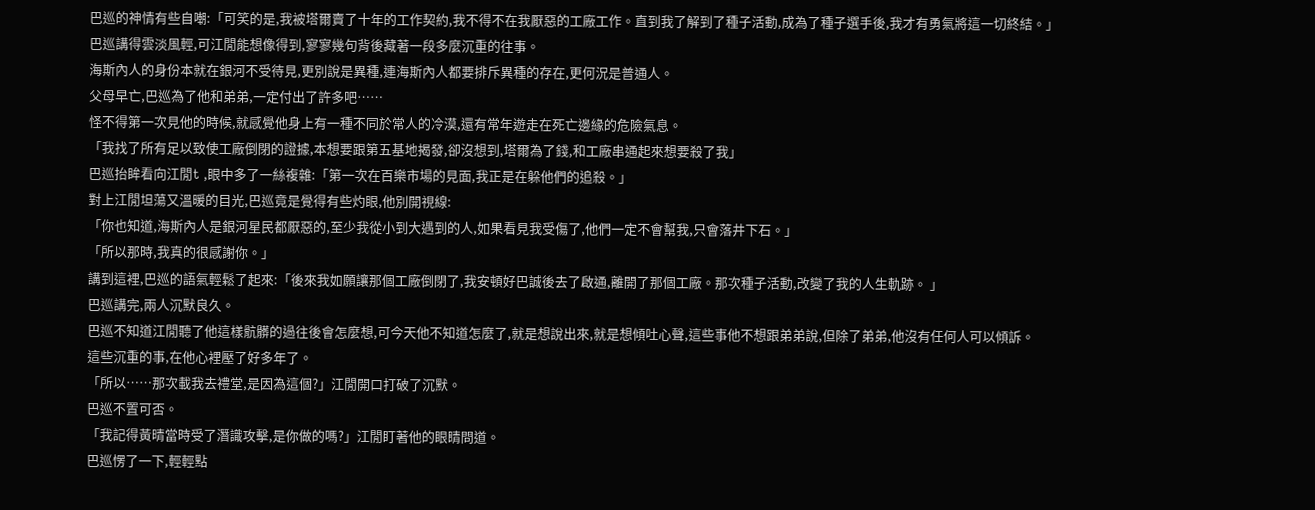巴巡的神情有些自嘲:「可笑的是,我被塔爾賣了十年的工作契約,我不得不在我厭惡的工廠工作。直到我了解到了種子活動,成為了種子選手後,我才有勇氣將這一切終結。」
巴巡講得雲淡風輕,可江閒能想像得到,寥寥幾句背後藏著一段多麼沉重的往事。
海斯內人的身份本就在銀河不受待見,更別說是異種,連海斯內人都要排斥異種的存在,更何況是普通人。
父母早亡,巴巡為了他和弟弟,一定付出了許多吧……
怪不得第一次見他的時候,就感覺他身上有一種不同於常人的冷漠,還有常年遊走在死亡邊緣的危險氣息。
「我找了所有足以致使工廠倒閉的證據,本想要跟第五基地揭發,卻沒想到,塔爾為了錢,和工廠串通起來想要殺了我」
巴巡抬眸看向江閒t ,眼中多了一絲複雜:「第一次在百樂市場的見面,我正是在躲他們的追殺。」
對上江閒坦蕩又溫暖的目光,巴巡竟是覺得有些灼眼,他別開視線:
「你也知道,海斯內人是銀河星民都厭惡的,至少我從小到大遇到的人,如果看見我受傷了,他們一定不會幫我,只會落井下石。」
「所以那時,我真的很感謝你。」
講到這裡,巴巡的語氣輕鬆了起來:「後來我如願讓那個工廠倒閉了,我安頓好巴誠後去了啟通,離開了那個工廠。那次種子活動,改變了我的人生軌跡。 」
巴巡講完,兩人沉默良久。
巴巡不知道江閒聽了他這樣骯髒的過往後會怎麼想,可今天他不知道怎麼了,就是想說出來,就是想傾吐心聲,這些事他不想跟弟弟說,但除了弟弟,他沒有任何人可以傾訴。
這些沉重的事,在他心裡壓了好多年了。
「所以……那次載我去禮堂,是因為這個?」江閒開口打破了沉默。
巴巡不置可否。
「我記得黃晴當時受了潛識攻擊,是你做的嗎?」江閒盯著他的眼睛問道。
巴巡愣了一下,輕輕點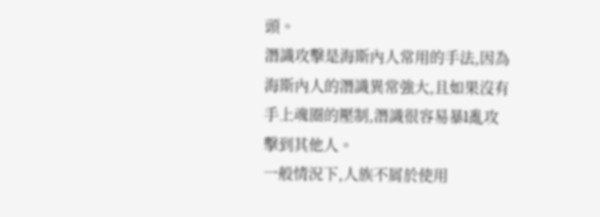頭。
潛識攻擊是海斯內人常用的手法,因為海斯內人的潛識異常強大,且如果沒有手上魂圈的壓制,潛識很容易暴l亂攻擊到其他人。
一般情況下,人族不屑於使用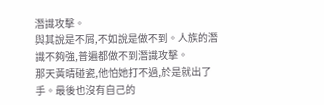潛識攻擊。
與其說是不屑,不如說是做不到。人族的潛識不夠強,普遍都做不到潛識攻擊。
那天黃晴碰瓷,他怕她打不過,於是就出了手。最後也沒有自己的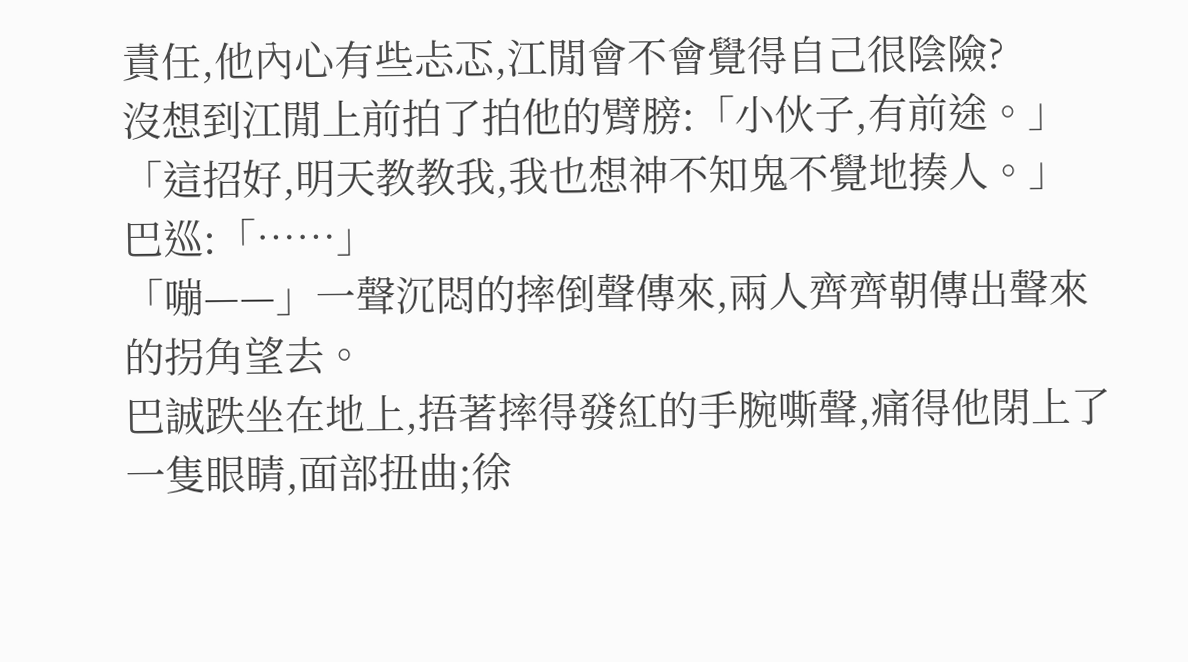責任,他內心有些忐忑,江閒會不會覺得自己很陰險?
沒想到江閒上前拍了拍他的臂膀:「小伙子,有前途。」
「這招好,明天教教我,我也想神不知鬼不覺地揍人。」
巴巡:「……」
「嘣——」一聲沉悶的摔倒聲傳來,兩人齊齊朝傳出聲來的拐角望去。
巴誠跌坐在地上,捂著摔得發紅的手腕嘶聲,痛得他閉上了一隻眼睛,面部扭曲;徐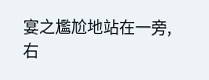宴之尷尬地站在一旁,右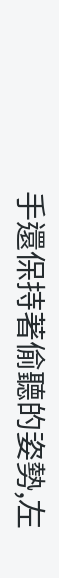手還保持著偷聽的姿勢,左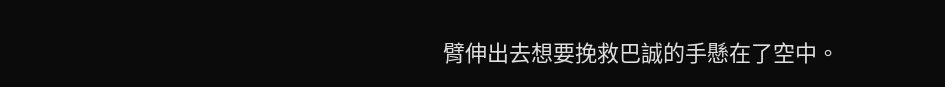臂伸出去想要挽救巴誠的手懸在了空中。